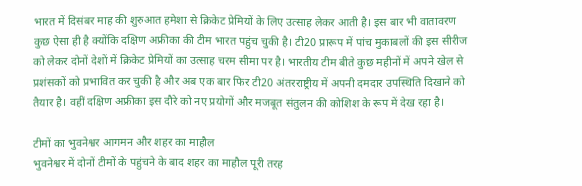भारत में दिसंबर माह की शुरुआत हमेशा से क्रिकेट प्रेमियों के लिए उत्साह लेकर आती है। इस बार भी वातावरण कुछ ऐसा ही है क्योंकि दक्षिण अफ्रीका की टीम भारत पहुंच चुकी है। टी20 प्रारूप में पांच मुकाबलों की इस सीरीज को लेकर दोनों देशों में क्रिकेट प्रेमियों का उत्साह चरम सीमा पर है। भारतीय टीम बीते कुछ महीनों में अपने खेल से प्रशंसकों को प्रभावित कर चुकी है और अब एक बार फिर टी20 अंतरराष्ट्रीय में अपनी दमदार उपस्थिति दिखाने को तैयार है। वहीं दक्षिण अफ्रीका इस दौरे को नए प्रयोगों और मजबूत संतुलन की कोशिश के रूप में देख रहा है।

टीमों का भुवनेश्वर आगमन और शहर का माहौल
भुवनेश्वर में दोनों टीमों के पहुंचने के बाद शहर का माहौल पूरी तरह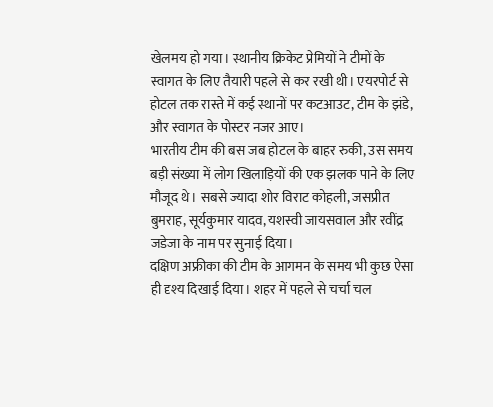खेलमय हो गया। स्थानीय क्रिकेट प्रेमियों ने टीमों के स्वागत के लिए तैयारी पहले से कर रखी थी। एयरपोर्ट से होटल तक रास्ते में कई स्थानों पर कटआउट, टीम के झंडे, और स्वागत के पोस्टर नजर आए।
भारतीय टीम की बस जब होटल के बाहर रुकी, उस समय बड़ी संख्या में लोग खिलाड़ियों की एक झलक पाने के लिए मौजूद थे। सबसे ज्यादा शोर विराट कोहली, जसप्रीत बुमराह, सूर्यकुमार यादव, यशस्वी जायसवाल और रवींद्र जडेजा के नाम पर सुनाई दिया।
दक्षिण अफ्रीका की टीम के आगमन के समय भी कुछ ऐसा ही दृश्य दिखाई दिया। शहर में पहले से चर्चा चल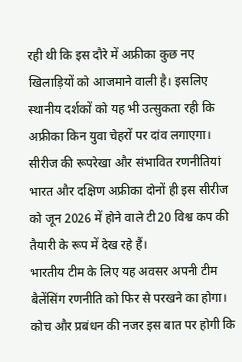रही थी कि इस दौरे में अफ्रीका कुछ नए खिलाड़ियों को आजमाने वाली है। इसलिए स्थानीय दर्शकों को यह भी उत्सुकता रही कि अफ्रीका किन युवा चेहरों पर दांव लगाएगा।
सीरीज की रूपरेखा और संभावित रणनीतियां
भारत और दक्षिण अफ्रीका दोनों ही इस सीरीज को जून 2026 में होने वाले टी20 विश्व कप की तैयारी के रूप में देख रहे हैं।
भारतीय टीम के लिए यह अवसर अपनी टीम बैलेंसिंग रणनीति को फिर से परखने का होगा। कोच और प्रबंधन की नजर इस बात पर होगी कि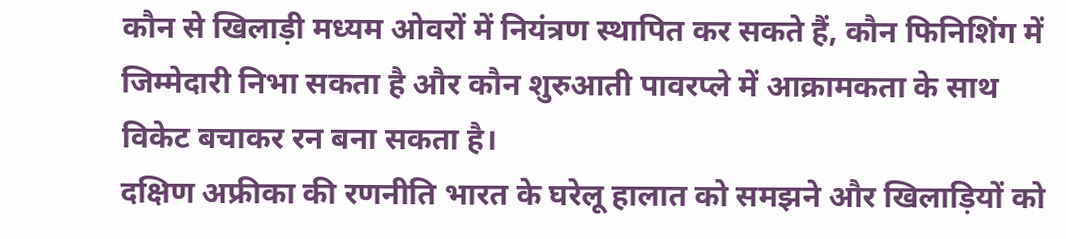कौन से खिलाड़ी मध्यम ओवरों में नियंत्रण स्थापित कर सकते हैं, कौन फिनिशिंग में जिम्मेदारी निभा सकता है और कौन शुरुआती पावरप्ले में आक्रामकता के साथ विकेट बचाकर रन बना सकता है।
दक्षिण अफ्रीका की रणनीति भारत के घरेलू हालात को समझने और खिलाड़ियों को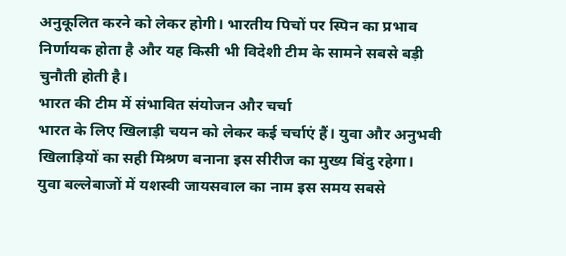अनुकूलित करने को लेकर होगी। भारतीय पिचों पर स्पिन का प्रभाव निर्णायक होता है और यह किसी भी विदेशी टीम के सामने सबसे बड़ी चुनौती होती है।
भारत की टीम में संभावित संयोजन और चर्चा
भारत के लिए खिलाड़ी चयन को लेकर कई चर्चाएं हैं। युवा और अनुभवी खिलाड़ियों का सही मिश्रण बनाना इस सीरीज का मुख्य बिंदु रहेगा।
युवा बल्लेबाजों में यशस्वी जायसवाल का नाम इस समय सबसे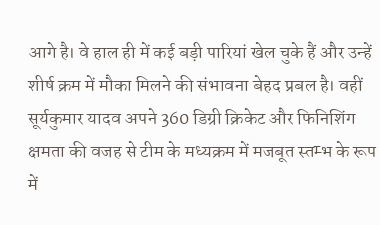आगे है। वे हाल ही में कई बड़ी पारियां खेल चुके हैं और उन्हें शीर्ष क्रम में मौका मिलने की संभावना बेहद प्रबल है। वहीं सूर्यकुमार यादव अपने 360 डिग्री क्रिकेट और फिनिशिंग क्षमता की वजह से टीम के मध्यक्रम में मजबूत स्तम्भ के रूप में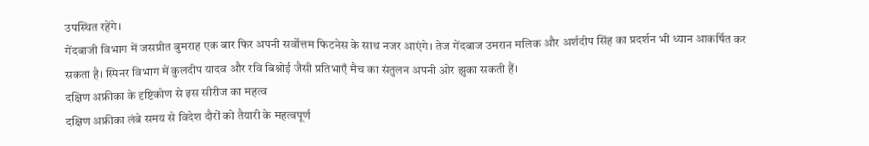उपस्थित रहेंगे।
गेंदबाजी विभाग में जसप्रीत बुमराह एक बार फिर अपनी सर्वोत्तम फिटनेस के साथ नजर आएंगे। तेज गेंदबाज उमरान मलिक और अर्शदीप सिंह का प्रदर्शन भी ध्यान आकर्षित कर सकता है। स्पिनर विभाग में कुलदीप यादव और रवि बिश्नोई जैसी प्रतिभाएँ मैच का संतुलन अपनी ओर झुका सकती हैं।
दक्षिण अफ्रीका के दृष्टिकोण से इस सीरीज का महत्व
दक्षिण अफ्रीका लंबे समय से विदेश दौरों को तैयारी के महत्वपूर्ण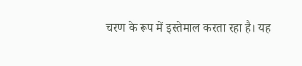चरण के रूप में इस्तेमाल करता रहा है। यह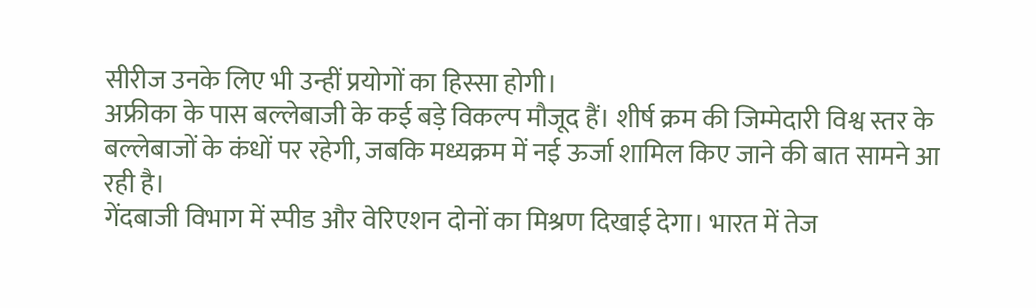सीरीज उनके लिए भी उन्हीं प्रयोगों का हिस्सा होगी।
अफ्रीका के पास बल्लेबाजी के कई बड़े विकल्प मौजूद हैं। शीर्ष क्रम की जिम्मेदारी विश्व स्तर के बल्लेबाजों के कंधों पर रहेगी, जबकि मध्यक्रम में नई ऊर्जा शामिल किए जाने की बात सामने आ रही है।
गेंदबाजी विभाग में स्पीड और वेरिएशन दोनों का मिश्रण दिखाई देगा। भारत में तेज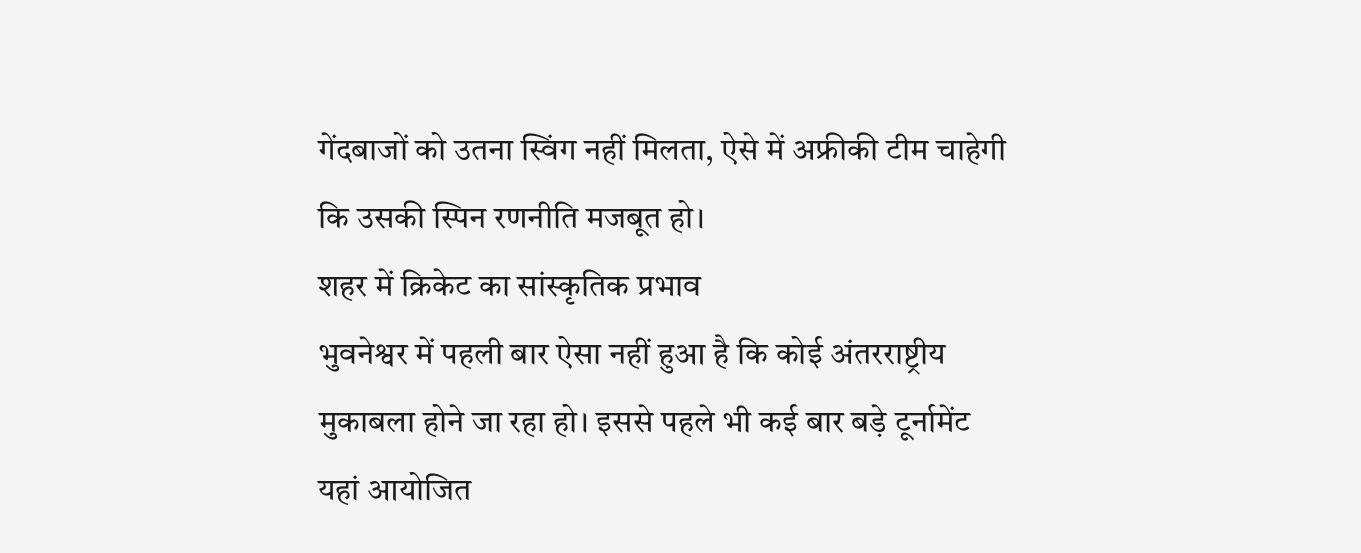गेंदबाजों को उतना स्विंग नहीं मिलता, ऐसे में अफ्रीकी टीम चाहेगी कि उसकी स्पिन रणनीति मजबूत हो।
शहर में क्रिकेट का सांस्कृतिक प्रभाव
भुवनेश्वर में पहली बार ऐसा नहीं हुआ है कि कोई अंतरराष्ट्रीय मुकाबला होने जा रहा हो। इससे पहले भी कई बार बड़े टूर्नामेंट यहां आयोजित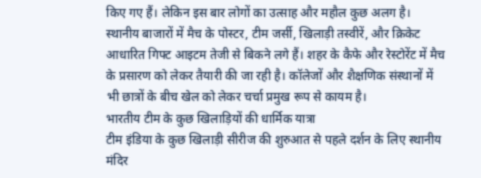किए गए हैं। लेकिन इस बार लोगों का उत्साह और महौल कुछ अलग है।
स्थानीय बाजारों में मैच के पोस्टर, टीम जर्सी, खिलाड़ी तस्वीरें, और क्रिकेट आधारित गिफ्ट आइटम तेजी से बिकने लगे हैं। शहर के कैफे और रेस्टोरेंट में मैच के प्रसारण को लेकर तैयारी की जा रही है। कॉलेजों और शैक्षणिक संस्थानों में भी छात्रों के बीच खेल को लेकर चर्चा प्रमुख रूप से कायम है।
भारतीय टीम के कुछ खिलाड़ियों की धार्मिक यात्रा
टीम इंडिया के कुछ खिलाड़ी सीरीज की शुरुआत से पहले दर्शन के लिए स्थानीय मंदिर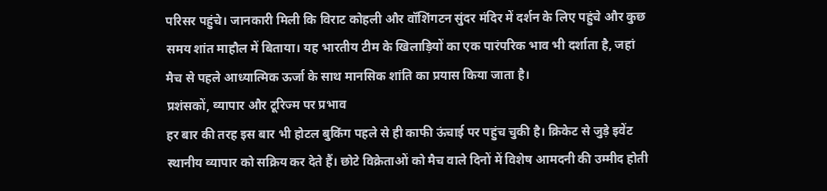परिसर पहुंचे। जानकारी मिली कि विराट कोहली और वॉशिंगटन सुंदर मंदिर में दर्शन के लिए पहुंचे और कुछ समय शांत माहौल में बिताया। यह भारतीय टीम के खिलाड़ियों का एक पारंपरिक भाव भी दर्शाता है, जहां मैच से पहले आध्यात्मिक ऊर्जा के साथ मानसिक शांति का प्रयास किया जाता है।
प्रशंसकों, व्यापार और टूरिज्म पर प्रभाव
हर बार की तरह इस बार भी होटल बुकिंग पहले से ही काफी ऊंचाई पर पहुंच चुकी है। क्रिकेट से जुड़े इवेंट स्थानीय व्यापार को सक्रिय कर देते हैं। छोटे विक्रेताओं को मैच वाले दिनों में विशेष आमदनी की उम्मीद होती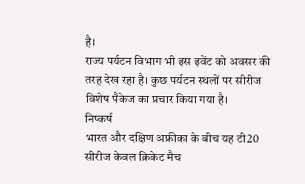है।
राज्य पर्यटन विभाग भी इस इवेंट को अवसर की तरह देख रहा है। कुछ पर्यटन स्थलों पर सीरीज विशेष पैकेज का प्रचार किया गया है।
निष्कर्ष
भारत और दक्षिण अफ्रीका के बीच यह टी20 सीरीज केवल क्रिकेट मैच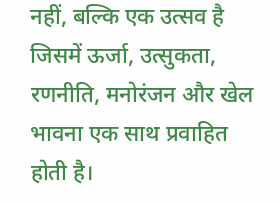नहीं, बल्कि एक उत्सव है जिसमें ऊर्जा, उत्सुकता, रणनीति, मनोरंजन और खेल भावना एक साथ प्रवाहित होती है।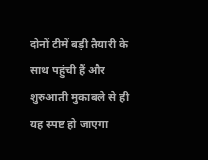दोनों टीमें बड़ी तैयारी के साथ पहुंची हैं और शुरुआती मुकाबले से ही यह स्पष्ट हो जाएगा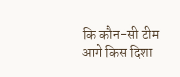कि कौन-सी टीम आगे किस दिशा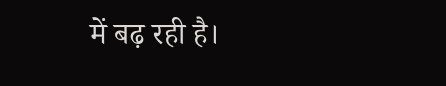में बढ़ रही है।